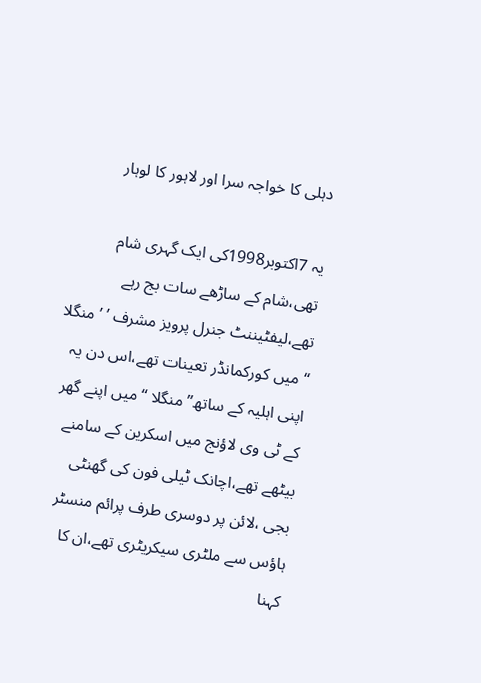دہلی کا خواجہ سرا اور لاہور کا لوہار

یہ 7اکتوبر1998کی ایک گہری شام تھی،شام کے ساڑھے سات بج رہے تھے،لیفٹیننٹ جنرل پرویز مشرف ’ ’منگلا “میں کورکمانڈر تعینات تھے،اس دن یہ اپنی اہلیہ کے ساتھ” منگلا “میں اپنے گھر کے ٹی وی لاؤنج میں اسکرین کے سامنے بیٹھے تھے،اچانک ٹیلی فون کی گھنٹی بجی ،لائن پر دوسری طرف پرائم منسٹر ہاؤس سے ملٹری سیکریٹری تھے،ان کا کہنا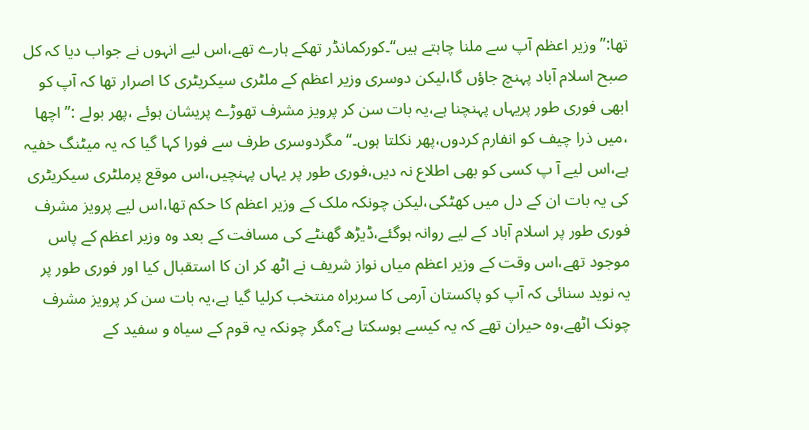تھا:” وزیر اعظم آپ سے ملنا چاہتے ہیں“۔کورکمانڈر تھکے ہارے تھے،اس لیے انہوں نے جواب دیا کہ کل صبح اسلام آباد پہنچ جاؤں گا،لیکن دوسری وزیر اعظم کے ملٹری سیکریٹری کا اصرار تھا کہ آپ کو ابھی فوری طور پریہاں پہنچنا ہے،یہ بات سن کر پرویز مشرف تھوڑے پریشان ہوئے ،پھر بولے :” اچھا ،میں ذرا چیف کو انفارم کردوں،پھر نکلتا ہوں۔“مگردوسری طرف سے فورا کہا گیا کہ یہ میٹنگ خفیہ ہے،اس لیے آ پ کسی کو بھی اطلاع نہ دیں،فوری طور پر یہاں پہنچیں،اس موقع پرملٹری سیکریٹری کی یہ بات ان کے دل میں کھٹکی،لیکن چونکہ ملک کے وزیر اعظم کا حکم تھا،اس لیے پرویز مشرف فوری طور پر اسلام آباد کے لیے روانہ ہوگئے،ڈیڑھ گھنٹے کی مسافت کے بعد وہ وزیر اعظم کے پاس موجود تھے،اس وقت کے وزیر اعظم میاں نواز شریف نے اٹھ کر ان کا استقبال کیا اور فوری طور پر یہ نوید سنائی کہ آپ کو پاکستان آرمی کا سربراہ منتخب کرلیا گیا ہے،یہ بات سن کر پرویز مشرف چونک اٹھے،وہ حیران تھے کہ یہ کیسے ہوسکتا ہے؟مگر چونکہ یہ قوم کے سیاہ و سفید کے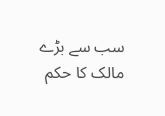سب سے بڑے مالک کا حکم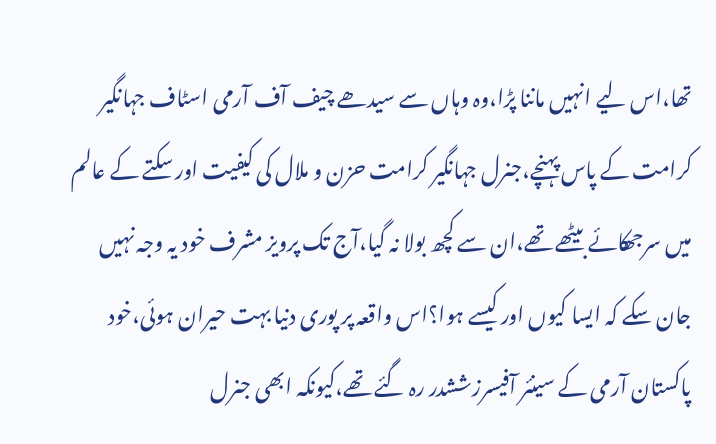تھا،اس لیے انہیں ماننا پڑا،وہ وہاں سے سیدھے چیف آف آرمی اسٹاف جہانگیر کرامت کے پاس پہنچے،جنرل جہانگیر کرامت حزن و ملال کی کیفیت اور سکتے کے عالم میں سرجھکائے بیٹھے تھے،ان سے کچھ بولا نہ گیا،آج تک پرویز مشرف خود یہ وجہ نہیں جان سکے کہ ایسا کیوں اور کیسے ہوا؟اس واقعہ پر پوری دنیا بہت حیران ہوئی،خود پاکستان آرمی کے سینئر آفیسرزششدر رہ گئے تھے،کیونکہ ابھی جنرل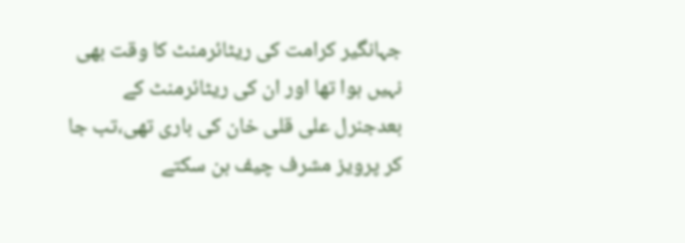جہانگیر کرامت کی ریٹائرمنٹ کا وقت بھی نہیں ہوا تھا اور ان کی ریٹائرمنٹ کے بعدجنرل علی قلی خان کی باری تھی،تب جا کر پرویز مشرف چیف بن سکتے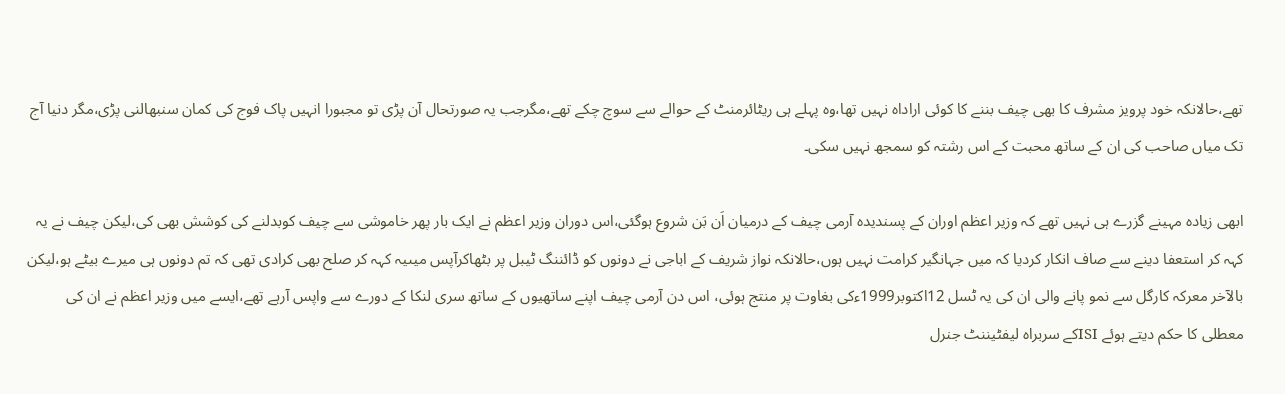تھے،حالانکہ خود پرویز مشرف کا بھی چیف بننے کا کوئی اراداہ نہیں تھا،وہ پہلے ہی ریٹائرمنٹ کے حوالے سے سوچ چکے تھے،مگرجب یہ صورتحال آن پڑی تو مجبورا انہیں پاک فوج کی کمان سنبھالنی پڑی،مگر دنیا آج تک میاں صاحب کی ان کے ساتھ محبت کے اس رشتہ کو سمجھ نہیں سکی۔

ابھی زیادہ مہینے گزرے ہی نہیں تھے کہ وزیر اعظم اوران کے پسندیدہ آرمی چیف کے درمیان اَن بَن شروع ہوگئی،اس دوران وزیر اعظم نے ایک بار پھر خاموشی سے چیف کوبدلنے کی کوشش بھی کی،لیکن چیف نے یہ کہہ کر استعفا دینے سے صاف انکار کردیا کہ میں جہانگیر کرامت نہیں ہوں،حالانکہ نواز شریف کے اباجی نے دونوں کو ڈائننگ ٹیبل پر بٹھاکرآپس میںیہ کہہ کر صلح بھی کرادی تھی کہ تم دونوں ہی میرے بیٹے ہو،لیکن بالآخر معرکہ کارگل سے نمو پانے والی ان کی یہ ٹسل 12اکتوبر1999ءکی بغاوت پر منتج ہوئی، اس دن آرمی چیف اپنے ساتھیوں کے ساتھ سری لنکا کے دورے سے واپس آرہے تھے،ایسے میں وزیر اعظم نے ان کی معطلی کا حکم دیتے ہوئے ISIکے سربراہ لیفٹیننٹ جنرل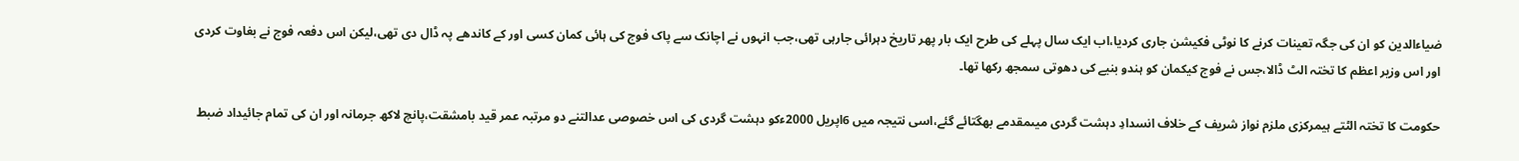ضیاءالدین کو ان کی جگہ تعینات کرنے کا نوٹی فکیشن جاری کردیا،اب ایک سال پہلے کی طرح ایک بار پھر تاریخ دہرائی جارہی تھی،جب انہوں نے اچانک سے پاک فوج کی ہائی کمان کسی اور کے کاندھے پہ ڈال دی تھی،لیکن اس دفعہ فوج نے بغاوت کردی اور اس وزیر اعظم کا تختہ الٹ ڈالا،جس نے فوج کیکمان کو ہندو بنیے کی دھوتی سمجھ رکھا تھا۔

حکومت کا تختہ الٹتے ہیمرکزی ملزم نواز شریف کے خلاف انسدادِ دہشت گردی میںمقدمے بھگتائے گئے،اسی نتیجہ میں 6اپریل 2000ءکو دہشت گردی کی اس خصوصی عدالتنے دو مرتبہ عمر قید بامشقت،پانچ لاکھ جرمانہ اور ان کی تمام جائیداد ضبط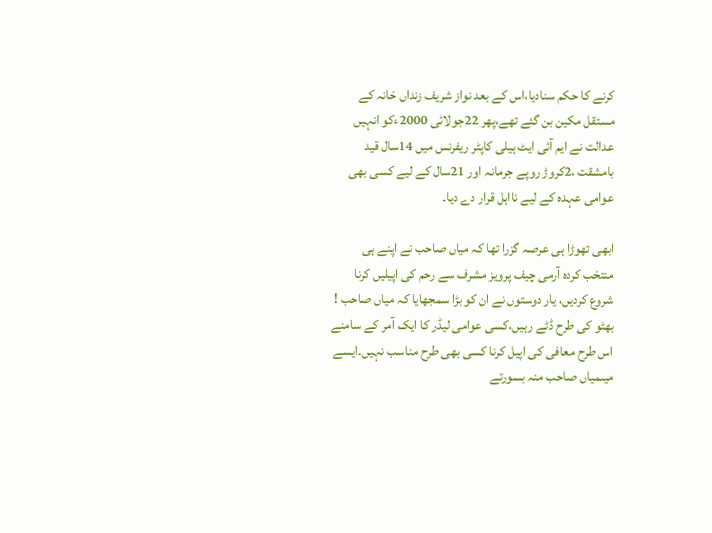کرنے کا حکم سنادیا،اس کے بعد نواز شریف زنداں خانہ کے مستقل مکین بن گئے تھے،پھر 22جولائی 2000ءکو انہیں عدالت نے ایم آئی ایٹ ہیلی کاپٹر ریفرنس میں 14سال قید بامشقت ،2کروڑ روپے جرمانہ اور 21سال کے لیے کسی بھی عوامی عہدہ کے لیے نااہل قرار دے دیا۔

ابھی تھوڑا ہی عرصہ گزرا تھا کہ میاں صاحب نے اپنے ہی منتخب کردہ آرمی چیف پرویز مشرف سے رحم کی اپیلیں کرنا شروع کردیں، یار دوستوں نے ان کو بڑا سمجھایا کہ میاں صاحب ! بھٹو کی طرح ڈٹے رہیں،کسی عوامی لیڈر کا ایک آمر کے سامنے اس طرح معافی کی اپیل کرنا کسی بھی طرح مناسب نہیں۔ایسے میںمیاں صاحب منہ بسورتے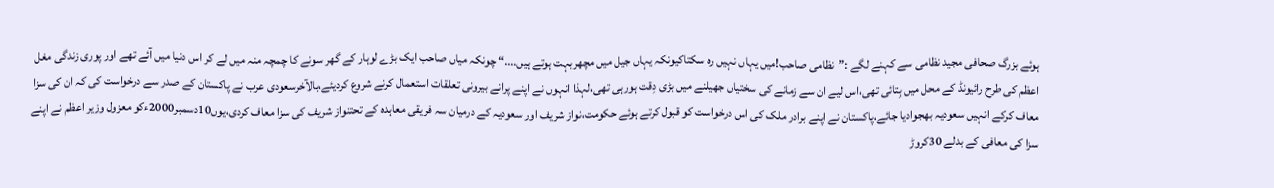ہوئے بزرگ صحافی مجید نظامی سے کہنے لگے :”نظامی صاحب!میں یہاں نہیں رہ سکتاکیونکہ یہاں جیل میں مچھربہت ہوتے ہیں....“ چونکہ میاں صاحب ایک بڑے لوہار کے گھر سونے کا چمچہ منہ میں لے کر اس دنیا میں آئے تھے اور پوری زندگی مغل اعظم کی طرح رائیونڈ کے محل میں بِتائی تھی،اس لیے ان سے زمانے کی سختیاں جھیلنے میں بڑی دِقت ہورہی تھی،لہذا انہوں نے اپنے پرانے بیرونی تعلقات استعمال کرنے شروع کردیئے،بالآخرسعودی عرب نے پاکستان کے صدر سے درخواست کی کہ ان کی سزا معاف کرکے انہیں سعودیہ بھجوادیا جائے،پاکستان نے اپنے برادر ملک کی اس درخواست کو قبول کرتے ہوئے حکومت،نواز شریف اور سعودیہ کے درمیان سہ فریقی معاہدہ کے تحتنواز شریف کی سزا معاف کردی،یوں10دسمبر2000ءکو معزول وزیر اعظم نے اپنے سزا کی معافی کے بدلے 30کروڑ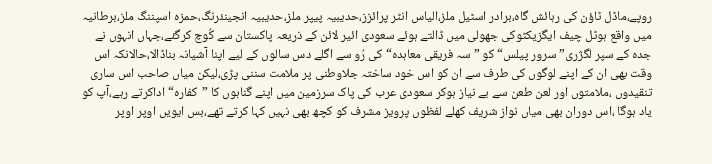روپے،ماڈل ٹاؤن کی رہائش گاہ،برادر اسٹیل ملز،الیاس انٹر پرائزز،حدیبیہ پیپر ملز،حدیبیہ انجینئرنگ،حمزہ اسپننگ ملز،برطانیہ میں واقع ہوٹل چیف ایگزیکٹوکی جھولی میں ڈالتے ہوئے سعودی ائیر لائن کے ذریعہ پاکستان سے کُوچ کرگئے،جہاں انہوں نے جدہ کے سپر لگژری”سرور پیلس“کو ”سہ فریقی معاہدہ“ کی رُو سے اگلے دس سالوں کے لیے اپنا آشیانہ بناڈالا،حالانکہ اس وقت بھی ان کے اپنے لوگوں کی طرف سے ان کو اس خود ساختہ جلاوطنی پر ملامت سننی پڑی،لیکن میاں صاحب اس ساری تنقیدوں ،ملامتوں اور لعن طعن سے بے نیاز ہوکر سعودی عرب کی پاک سرزمین میں اپنے گناہوں کا ”کفارہ“ اداکرتے رہے،آپ کو یاد ہوگا ،اس دوران بھی میاں نواز شریف کھلے لفظوں پرویز مشرف کو کچھ بھی نہیں کہا کرتے تھے،بس ایویں اوپر اوپر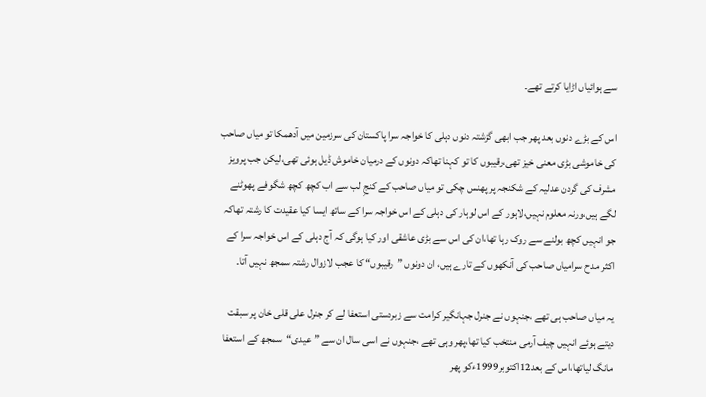سے ہوائیاں اڑایا کرتے تھے۔

اس کے بڑے دنوں بعد پھر جب ابھی گزشتہ دنوں دہلی کا خواجہ سرا پاکستان کی سرزمین میں آدھمکا تو میاں صاحب کی خاموشی بڑی معنی خیز تھی،رقیبوں کا تو کہنا تھاکہ دونوں کے درمیان خاموش ڈیل ہوئی تھی،لیکن جب پرویز مشرف کی گردن عدلیہ کے شکنجہ پر پھنس چکی تو میاں صاحب کے کنجِ لب سے اب کچھ کچھ شگوفے پھوٹنے لگے ہیں،ورنہ معلوم نہیں،لاہور کے اس لوہار کی دہلی کے اس خواجہ سرا کے ساتھ ایسا کیا عقیدت کا رشتہ تھاکہ جو انہیں کچھ بولنے سے روک رہا تھا،ان کی اس سے بڑی عاشقی اور کیا ہوگی کہ آج دہلی کے اس خواجہ سرا کے اکثر مدح سرامیاں صاحب کی آنکھوں کے تارے ہیں، ان دونوں ”رقیبوں“ کا عجب لازوال رشتہ سمجھ نہیں آتا۔

یہ میاں صاحب ہی تھے ،جنہوں نے جنرل جہانگیر کرامت سے زبردستی استعفا لے کر جنرل علی قلی خان پر سبقت دیتے ہوئے انہیں چیف آرمی منتخب کیا تھا،پھر وہی تھے ،جنہوں نے اسی سال ان سے ”عیدی“سمجھ کے استعفا مانگ لیاتھا،اس کے بعد12اکتوبر1999ءکو پھر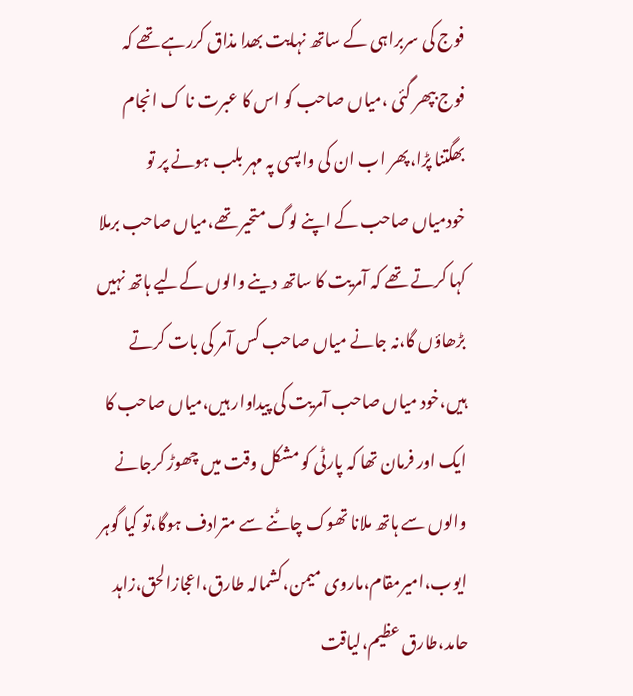فوج کی سربراہی کے ساتھ نہایت بھدا مذاق کررہے تھے کہ فوج بپھر گئی ،میاں صاحب کو اس کا عبرت نا ک انجام بھگتنا پڑا،پھر اب ان کی واپسی پہ مہر بلب ہونے پر تو خودمیاں صاحب کے اپنے لوگ متحیر تھے،میاں صاحب برملا کہا کرتے تھے کہ آمریت کا ساتھ دینے والوں کےلیے ہاتھ نہیں بڑھاؤں گا،نہ جانے میاں صاحب کس آمر کی بات کرتے ہیں،خود میاں صاحب آمریت کی پیداوار ہیں،میاں صاحب کا ایک اور فرمان تھا کہ پارٹی کو مشکل وقت میں چھوڑ کرجانے والوں سے ہاتھ ملانا تھوک چاٹنے سے مترادف ہوگا،تو کیا گوہر ایوب،امیرمقام،ماروی میمن،کشمالہ طارق،اعجازالحق،زاہد حامد،طارق عظیم،لیاقت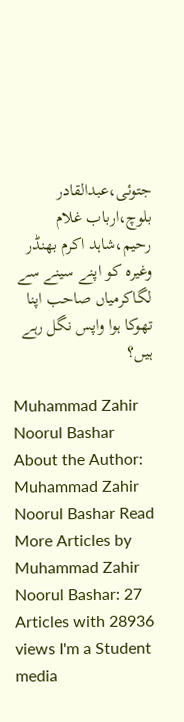جتوئی،عبدالقادر بلوچ،ارباب غلام رحیم،شاہد اکرم بھنڈر وغیرہ کو اپنے سینے سے لگاکرمیاں صاحب اپنا تھوکا ہوا واپس نگل رہے ہیں؟

Muhammad Zahir Noorul Bashar
About the Author: Muhammad Zahir Noorul Bashar Read More Articles by Muhammad Zahir Noorul Bashar: 27 Articles with 28936 views I'm a Student media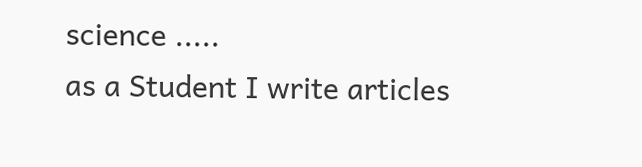science .....
as a Student I write articles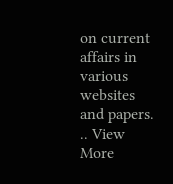on current affairs in various websites and papers.
.. View More